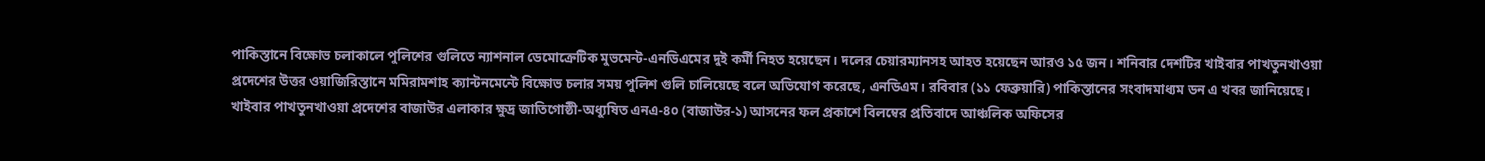পাকিস্তানে বিক্ষোভ চলাকালে পুলিশের গুলিতে ন্যাশনাল ডেমোক্রেটিক মুভমেন্ট-এনডিএমের দুই কর্মী নিহত হয়েছেন। দলের চেয়ারম্যানসহ আহত হয়েছেন আরও ১৫ জন। শনিবার দেশটির খাইবার পাখতুনখাওয়া প্রদেশের উত্তর ওয়াজিরিস্তানে মমিরামশাহ ক্যান্টনমেন্টে বিক্ষোভ চলার সময় পুলিশ গুলি চালিয়েছে বলে অভিযোগ করেছে, এনডিএম। রবিবার (১১ ফেব্রুয়ারি) পাকিস্তানের সংবাদমাধ্যম ডন এ খবর জানিয়েছে।
খাইবার পাখতুনখাওয়া প্রদেশের বাজাউর এলাকার ক্ষুদ্র জাতিগোষ্ঠী-অধ্যুষিত এনএ-৪০ (বাজাউর-১) আসনের ফল প্রকাশে বিলম্বের প্রতিবাদে আঞ্চলিক অফিসের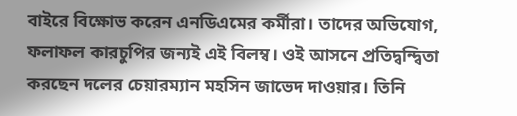বাইরে বিক্ষোভ করেন এনডিএমের কর্মীরা। তাদের অভিযোগ, ফলাফল কারচুপির জন্যই এই বিলম্ব। ওই আসনে প্রতিদ্বন্দ্বিতা করছেন দলের চেয়ারম্যান মহসিন জাভেদ দাওয়ার। তিনি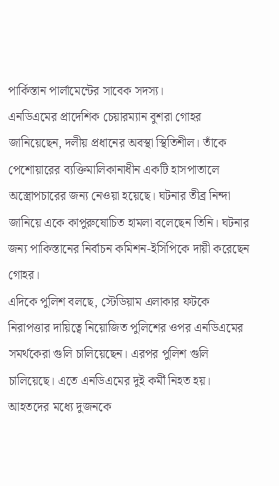পার্কিস্তান পার্লামেন্টের সাবেক সদস্য।
এনডিএমের প্রাদেশিক চেয়ারম্যান বুশরা গোহর জানিয়েছেন, দলীয় প্রধানের অবস্থা স্থিতিশীল। তাঁকে পেশোয়ারের ব্যক্তিমালিকানাধীন একটি হাসপাতালে অস্ত্রোপচারের জন্য নেওয়া হয়েছে। ঘটনার তীব্র নিন্দা জানিয়ে একে কাপুরুষোচিত হামলা বলেছেন তিনি। ঘটনার জন্য পাকিস্তানের নির্বাচন কমিশন-ইসিপিকে দায়ী করেছেন গোহর।
এদিকে পুলিশ বলছে, স্টেডিয়াম এলাকার ফটকে নিরাপত্তার দায়িত্বে নিয়োজিত পুলিশের ওপর এনডিএমের সমর্থকেরা গুলি চালিয়েছেন। এরপর পুলিশ গুলি চালিয়েছে। এতে এনডিএমের দুই কর্মী নিহত হয়। আহতদের মধ্যে দুজনকে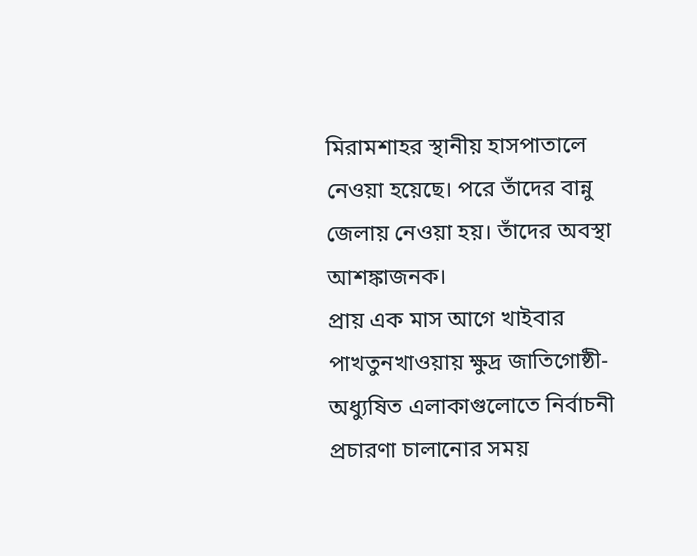মিরামশাহর স্থানীয় হাসপাতালে নেওয়া হয়েছে। পরে তাঁদের বান্নু জেলায় নেওয়া হয়। তাঁদের অবস্থা আশঙ্কাজনক।
প্রায় এক মাস আগে খাইবার পাখতুনখাওয়ায় ক্ষুদ্র জাতিগোষ্ঠী-অধ্যুষিত এলাকাগুলোতে নির্বাচনী প্রচারণা চালানোর সময়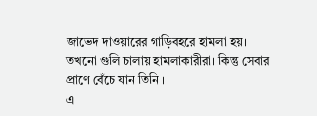জাভেদ দাওয়ারের গাড়িবহরে হামলা হয়। তখনো গুলি চালায় হামলাকারীরা। কিন্তু সেবার প্রাণে বেঁচে যান তিনি ।
এ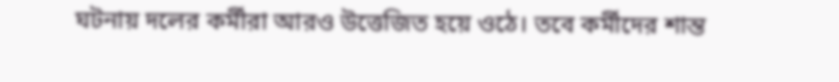ঘটনায় দলের কর্মীরা আরও উত্তেজিত হয়ে ওঠে। তবে কর্মীদের শান্ত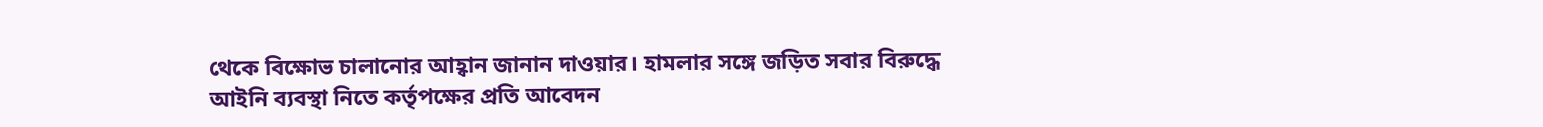থেকে বিক্ষোভ চালানোর আহ্বান জানান দাওয়ার। হামলার সঙ্গে জড়িত সবার বিরুদ্ধে আইনি ব্যবস্থা নিতে কর্তৃপক্ষের প্রতি আবেদন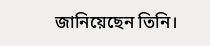জানিয়েছেন তিনি।